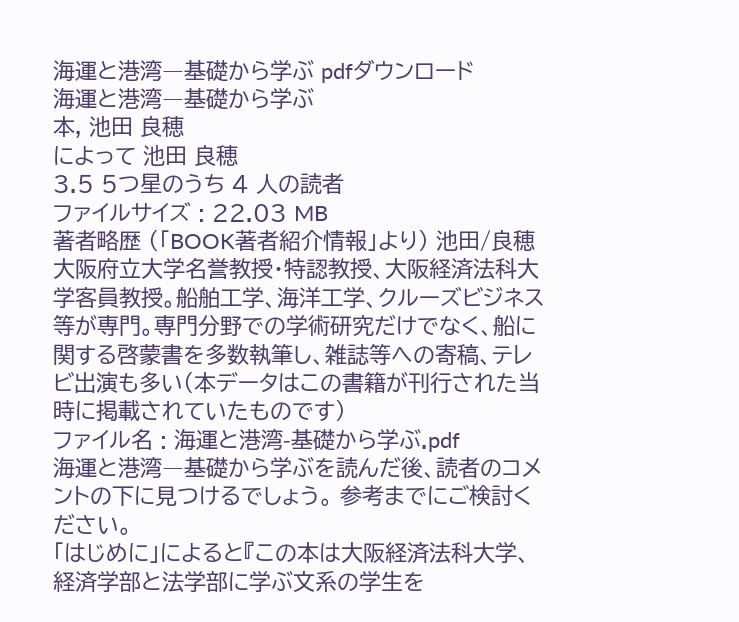海運と港湾―基礎から学ぶ pdfダウンロード
海運と港湾―基礎から学ぶ
本, 池田 良穂
によって 池田 良穂
3.5 5つ星のうち 4 人の読者
ファイルサイズ : 22.03 MB
著者略歴 (「BOOK著者紹介情報」より) 池田/良穂 大阪府立大学名誉教授・特認教授、大阪経済法科大学客員教授。船舶工学、海洋工学、クルーズビジネス等が専門。専門分野での学術研究だけでなく、船に関する啓蒙書を多数執筆し、雑誌等への寄稿、テレビ出演も多い(本データはこの書籍が刊行された当時に掲載されていたものです)
ファイル名 : 海運と港湾-基礎から学ぶ.pdf
海運と港湾―基礎から学ぶを読んだ後、読者のコメントの下に見つけるでしょう。 参考までにご検討ください。
「はじめに」によると『この本は大阪経済法科大学、経済学部と法学部に学ぶ文系の学生を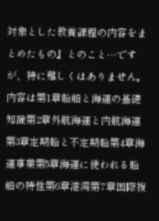対象とした教養課程の内容をまとめたもの』とのこと…ですが、特に難しくはありません。内容は第1章船舶と海運の基礎知識第2章外航海運と内航海運第3章定期船と不定期船第4章海運事業第5章海運に使われる船舶の特性第6章港湾第7章国際複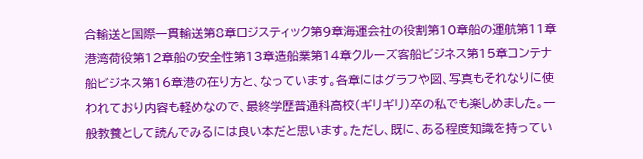合輸送と国際一貫輸送第8章ロジスティック第9章海運会社の役割第10章船の運航第11章港湾荷役第12章船の安全性第13章造船業第14章クルーズ客船ビジネス第15章コンテナ船ビジネス第16章港の在り方と、なっています。各章にはグラフや図、写真もそれなりに使われており内容も軽めなので、最終学歴普通科高校(ギリギリ)卒の私でも楽しめました。一般教養として読んでみるには良い本だと思います。ただし、既に、ある程度知識を持ってい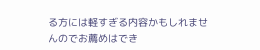る方には軽すぎる内容かもしれませんのでお薦めはでき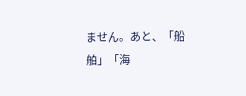ません。あと、「船舶」「海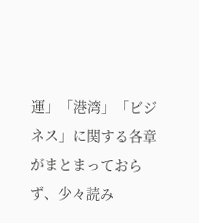運」「港湾」「ビジネス」に関する各章がまとまっておらず、少々読み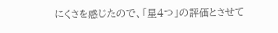にくさを感じたので、「星4つ」の評価とさせて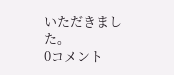いただきました。
0コメント